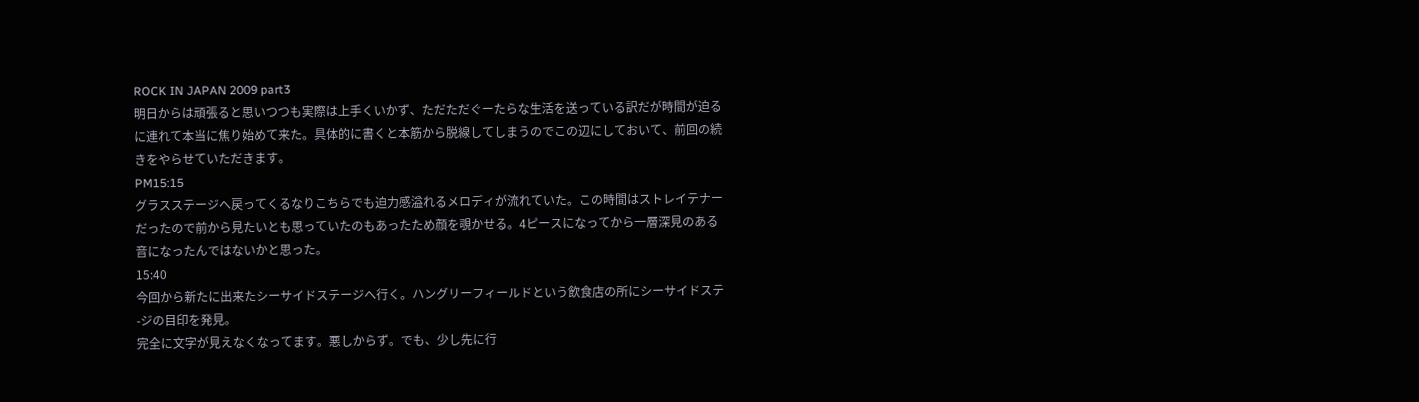ROCK IN JAPAN 2009 part3
明日からは頑張ると思いつつも実際は上手くいかず、ただただぐーたらな生活を送っている訳だが時間が迫るに連れて本当に焦り始めて来た。具体的に書くと本筋から脱線してしまうのでこの辺にしておいて、前回の続きをやらせていただきます。
PM15:15
グラスステージへ戻ってくるなりこちらでも迫力感溢れるメロディが流れていた。この時間はストレイテナーだったので前から見たいとも思っていたのもあったため顔を覗かせる。4ピースになってから一層深見のある音になったんではないかと思った。
15:40
今回から新たに出来たシーサイドステージへ行く。ハングリーフィールドという飲食店の所にシーサイドステ-ジの目印を発見。
完全に文字が見えなくなってます。悪しからず。でも、少し先に行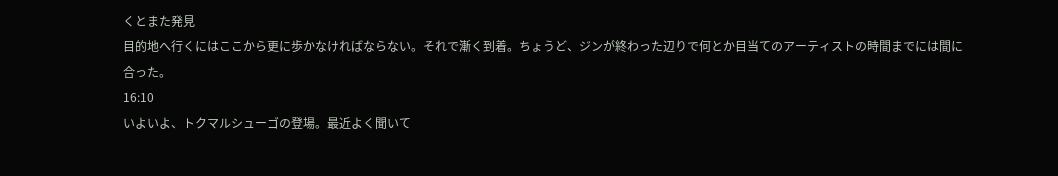くとまた発見
目的地へ行くにはここから更に歩かなければならない。それで漸く到着。ちょうど、ジンが終わった辺りで何とか目当てのアーティストの時間までには間に合った。
16:10
いよいよ、トクマルシューゴの登場。最近よく聞いて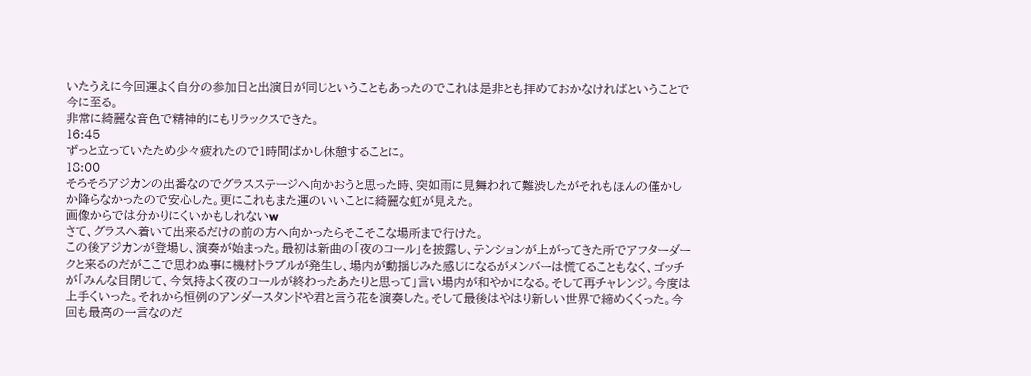いたうえに今回運よく自分の参加日と出演日が同じということもあったのでこれは是非とも拝めておかなければということで今に至る。
非常に綺麗な音色で精神的にもリラックスできた。
16:45
ずっと立っていたため少々疲れたので1時間ばかし休憩することに。
18:00
そろそろアジカンの出番なのでグラスステージへ向かおうと思った時、突如雨に見舞われて難渋したがそれもほんの僅かしか降らなかったので安心した。更にこれもまた運のいいことに綺麗な虹が見えた。
画像からでは分かりにくいかもしれないw
さて、グラスへ着いて出来るだけの前の方へ向かったらそこそこな場所まで行けた。
この後アジカンが登場し、演奏が始まった。最初は新曲の「夜のコール」を披露し、テンションが上がってきた所でアフターダークと来るのだがここで思わぬ事に機材トラブルが発生し、場内が動揺じみた感じになるがメンバーは慌てることもなく、ゴッチが「みんな目閉じて、今気持よく夜のコールが終わったあたりと思って」言い場内が和やかになる。そして再チャレンジ。今度は上手くいった。それから恒例のアンダースタンドや君と言う花を演奏した。そして最後はやはり新しい世界で締めくくった。今回も最高の一言なのだ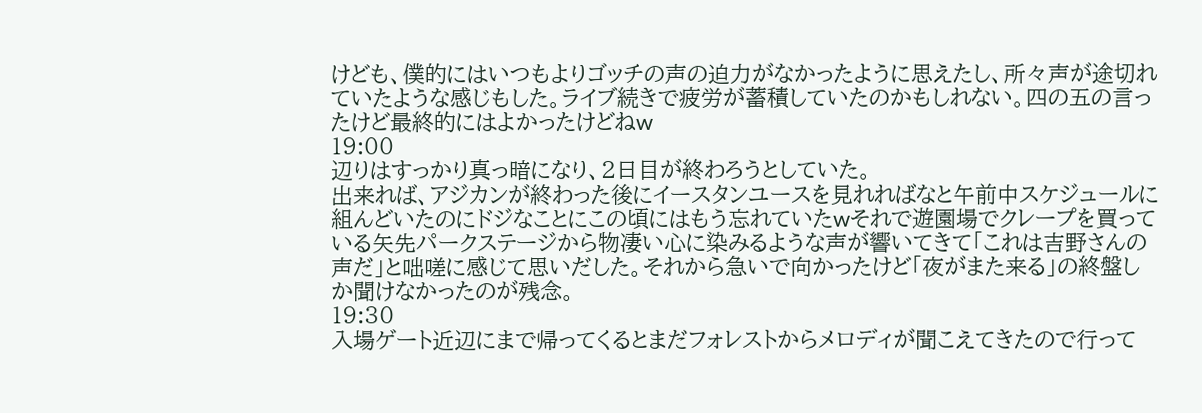けども、僕的にはいつもよりゴッチの声の迫力がなかったように思えたし、所々声が途切れていたような感じもした。ライブ続きで疲労が蓄積していたのかもしれない。四の五の言ったけど最終的にはよかったけどねw
19:00
辺りはすっかり真っ暗になり、2日目が終わろうとしていた。
出来れば、アジカンが終わった後にイースタンユースを見れればなと午前中スケジュールに組んどいたのにドジなことにこの頃にはもう忘れていたwそれで遊園場でクレープを買っている矢先パークステージから物凄い心に染みるような声が響いてきて「これは吉野さんの声だ」と咄嗟に感じて思いだした。それから急いで向かったけど「夜がまた来る」の終盤しか聞けなかったのが残念。
19:30
入場ゲート近辺にまで帰ってくるとまだフォレストからメロディが聞こえてきたので行って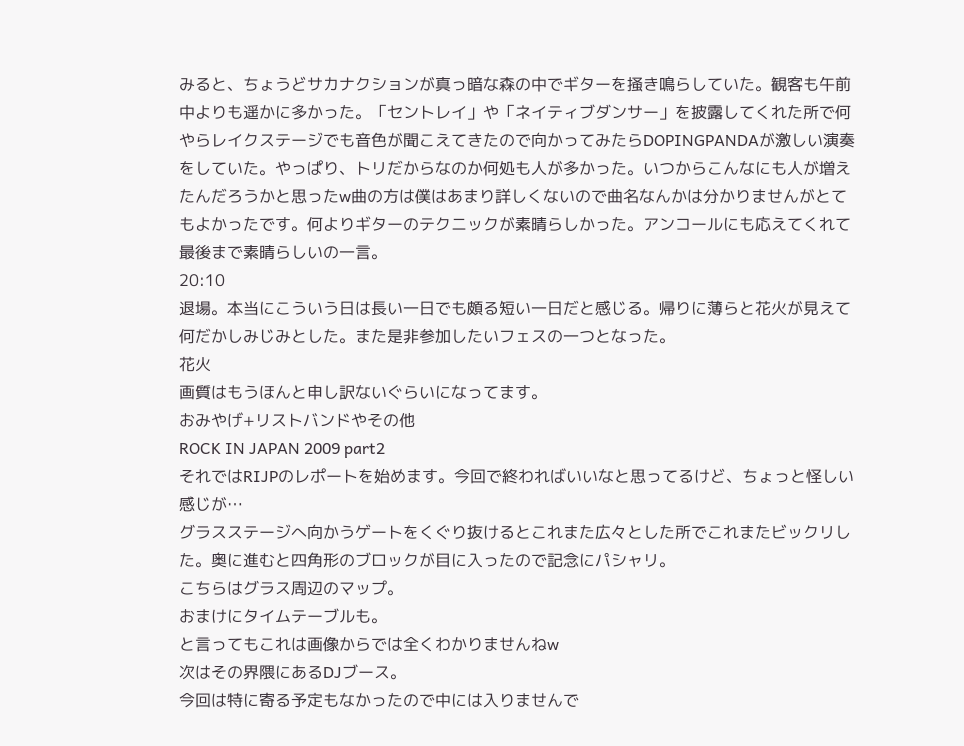みると、ちょうどサカナクションが真っ暗な森の中でギターを掻き鳴らしていた。観客も午前中よりも遥かに多かった。「セントレイ」や「ネイティブダンサー」を披露してくれた所で何やらレイクステージでも音色が聞こえてきたので向かってみたらDOPINGPANDAが激しい演奏をしていた。やっぱり、トリだからなのか何処も人が多かった。いつからこんなにも人が増えたんだろうかと思ったw曲の方は僕はあまり詳しくないので曲名なんかは分かりませんがとてもよかったです。何よりギターのテクニックが素晴らしかった。アンコールにも応えてくれて最後まで素晴らしいの一言。
20:10
退場。本当にこういう日は長い一日でも頗る短い一日だと感じる。帰りに薄らと花火が見えて何だかしみじみとした。また是非参加したいフェスの一つとなった。
花火
画質はもうほんと申し訳ないぐらいになってます。
おみやげ+リストバンドやその他
ROCK IN JAPAN 2009 part2
それではRIJPのレポートを始めます。今回で終わればいいなと思ってるけど、ちょっと怪しい感じが…
グラスステージへ向かうゲートをくぐり抜けるとこれまた広々とした所でこれまたビックリした。奥に進むと四角形のブロックが目に入ったので記念にパシャリ。
こちらはグラス周辺のマップ。
おまけにタイムテーブルも。
と言ってもこれは画像からでは全くわかりませんねw
次はその界隈にあるDJブース。
今回は特に寄る予定もなかったので中には入りませんで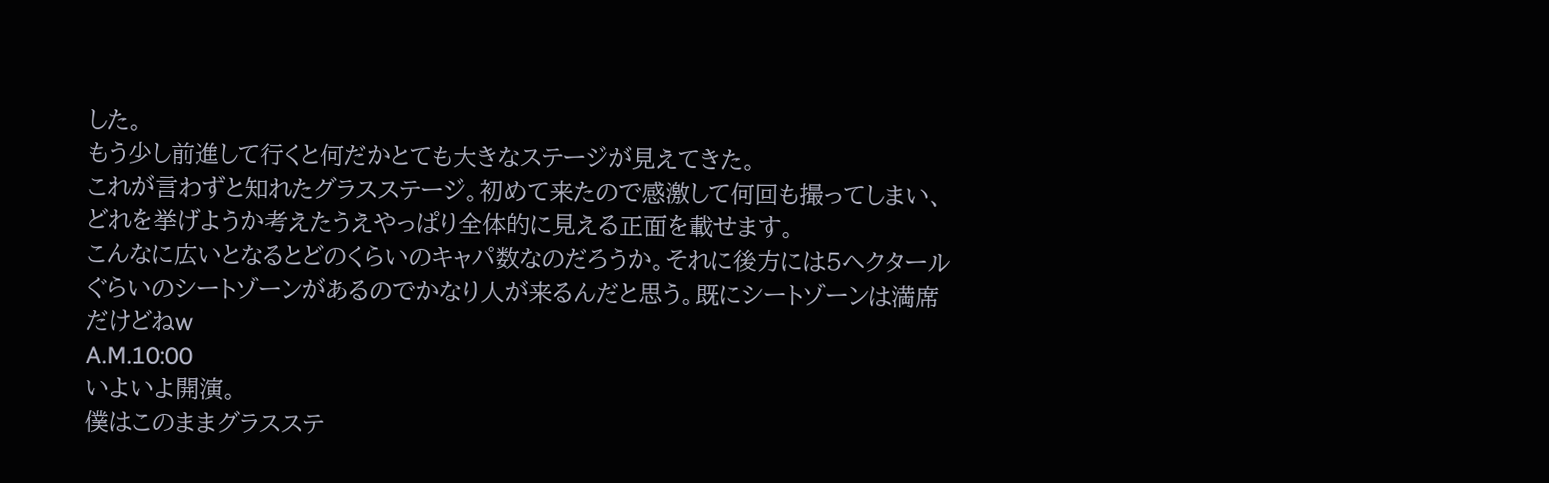した。
もう少し前進して行くと何だかとても大きなステージが見えてきた。
これが言わずと知れたグラスステージ。初めて来たので感激して何回も撮ってしまい、どれを挙げようか考えたうえやっぱり全体的に見える正面を載せます。
こんなに広いとなるとどのくらいのキャパ数なのだろうか。それに後方には5ヘクタールぐらいのシートゾーンがあるのでかなり人が来るんだと思う。既にシートゾーンは満席だけどねw
A.M.10:00
いよいよ開演。
僕はこのままグラスステ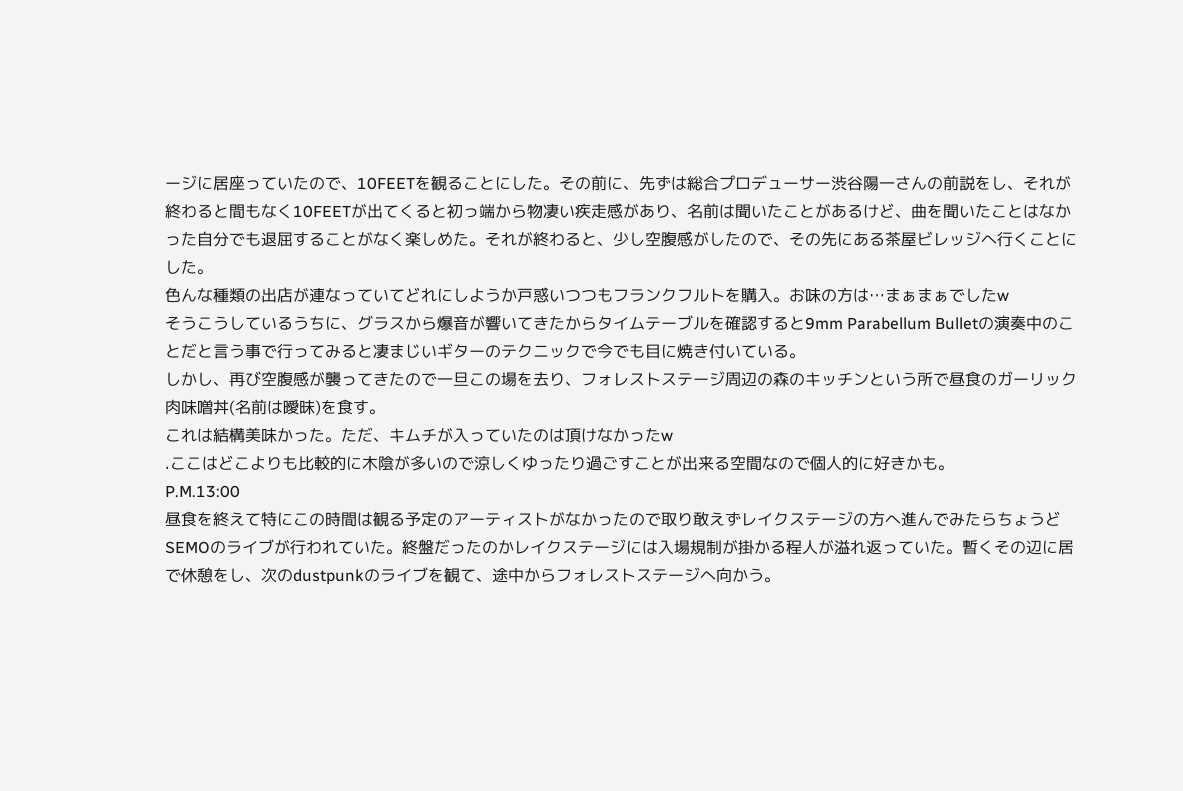ージに居座っていたので、10FEETを観ることにした。その前に、先ずは総合プロデューサー渋谷陽一さんの前説をし、それが終わると間もなく10FEETが出てくると初っ端から物凄い疾走感があり、名前は聞いたことがあるけど、曲を聞いたことはなかった自分でも退屈することがなく楽しめた。それが終わると、少し空腹感がしたので、その先にある茶屋ビレッジへ行くことにした。
色んな種類の出店が連なっていてどれにしようか戸惑いつつもフランクフルトを購入。お味の方は…まぁまぁでしたw
そうこうしているうちに、グラスから爆音が響いてきたからタイムテーブルを確認すると9mm Parabellum Bulletの演奏中のことだと言う事で行ってみると凄まじいギターのテクニックで今でも目に焼き付いている。
しかし、再び空腹感が襲ってきたので一旦この場を去り、フォレストステージ周辺の森のキッチンという所で昼食のガーリック肉味噌丼(名前は曖昧)を食す。
これは結構美味かった。ただ、キムチが入っていたのは頂けなかったw
.ここはどこよりも比較的に木陰が多いので涼しくゆったり過ごすことが出来る空間なので個人的に好きかも。
P.M.13:00
昼食を終えて特にこの時間は観る予定のアーティストがなかったので取り敢えずレイクステージの方へ進んでみたらちょうどSEMOのライブが行われていた。終盤だったのかレイクステージには入場規制が掛かる程人が溢れ返っていた。暫くその辺に居で休憩をし、次のdustpunkのライブを観て、途中からフォレストステージへ向かう。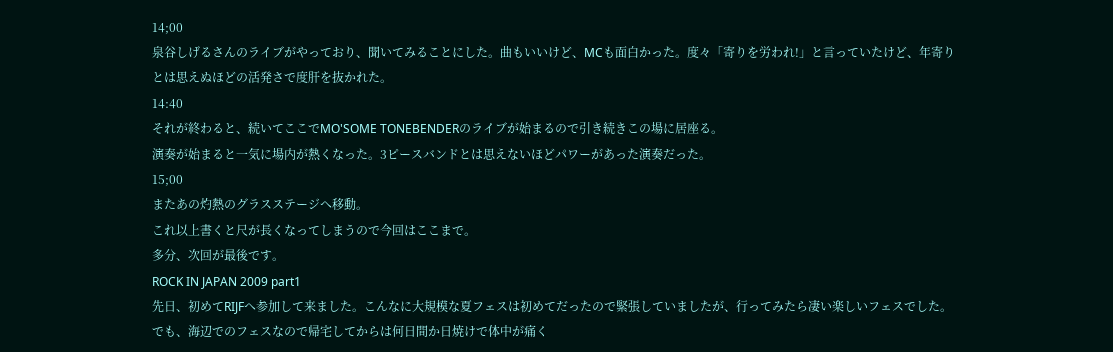14;00
泉谷しげるさんのライブがやっており、聞いてみることにした。曲もいいけど、MCも面白かった。度々「寄りを労われ!」と言っていたけど、年寄りとは思えぬほどの活発さで度肝を抜かれた。
14:40
それが終わると、続いてここでMO'SOME TONEBENDERのライブが始まるので引き続きこの場に居座る。
演奏が始まると一気に場内が熱くなった。3ピースバンドとは思えないほどパワーがあった演奏だった。
15;00
またあの灼熱のグラスステージへ移動。
これ以上書くと尺が長くなってしまうので今回はここまで。
多分、次回が最後です。
ROCK IN JAPAN 2009 part1
先日、初めてRIJFへ参加して来ました。こんなに大規模な夏フェスは初めてだったので緊張していましたが、行ってみたら凄い楽しいフェスでした。でも、海辺でのフェスなので帰宅してからは何日間か日焼けで体中が痛く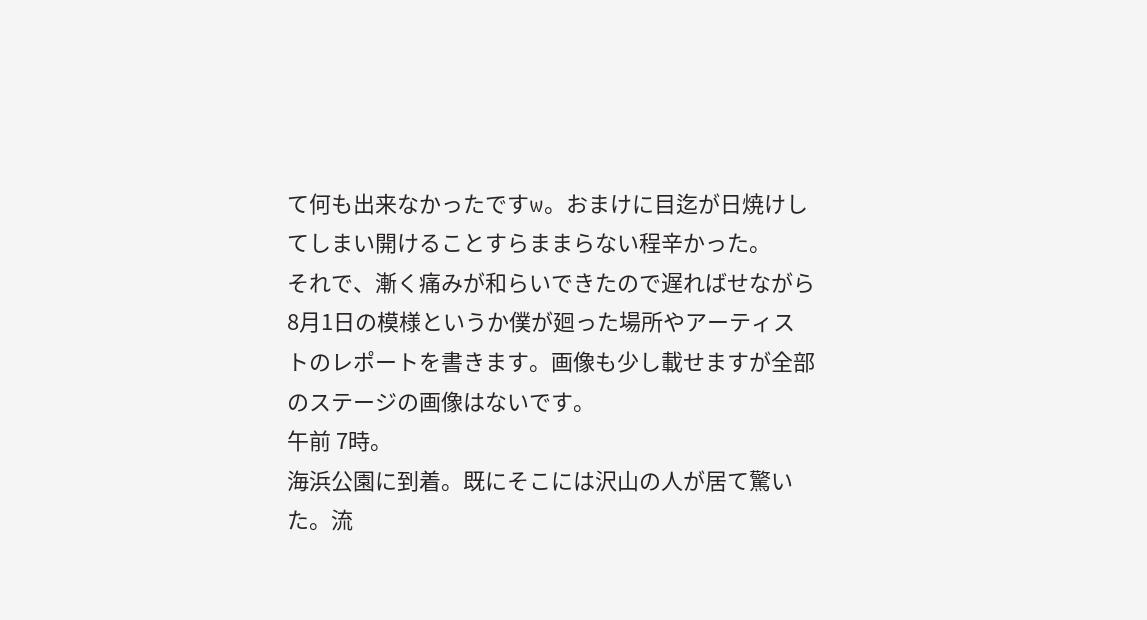て何も出来なかったですw。おまけに目迄が日焼けしてしまい開けることすらままらない程辛かった。
それで、漸く痛みが和らいできたので遅ればせながら8月1日の模様というか僕が廻った場所やアーティストのレポートを書きます。画像も少し載せますが全部のステージの画像はないです。
午前 7時。
海浜公園に到着。既にそこには沢山の人が居て驚いた。流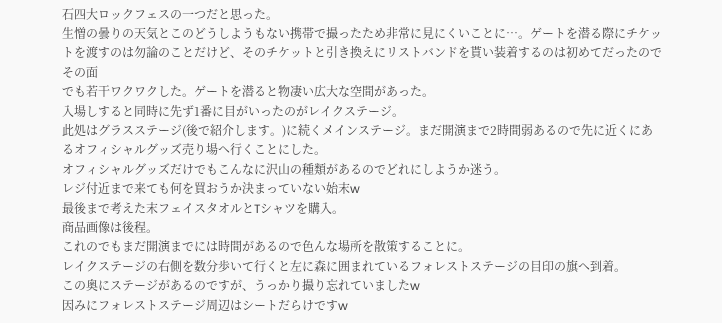石四大ロックフェスの一つだと思った。
生憎の曇りの天気とこのどうしようもない携帯で撮ったため非常に見にくいことに…。ゲートを潜る際にチケットを渡すのは勿論のことだけど、そのチケットと引き換えにリストバンドを貰い装着するのは初めてだったのでその面
でも若干ワクワクした。ゲートを潜ると物凄い広大な空間があった。
入場しすると同時に先ず1番に目がいったのがレイクステージ。
此処はグラスステージ(後で紹介します。)に続くメインステージ。まだ開演まで2時間弱あるので先に近くにあるオフィシャルグッズ売り場へ行くことにした。
オフィシャルグッズだけでもこんなに沢山の種類があるのでどれにしようか迷う。
レジ付近まで来ても何を買おうか決まっていない始末w
最後まで考えた末フェイスタオルとTシャツを購入。
商品画像は後程。
これのでもまだ開演までには時間があるので色んな場所を散策することに。
レイクステージの右側を数分歩いて行くと左に森に囲まれているフォレストステージの目印の旗へ到着。
この奥にステージがあるのですが、うっかり撮り忘れていましたw
因みにフォレストステージ周辺はシートだらけですw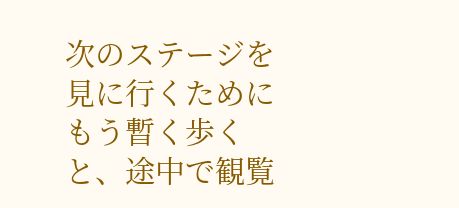次のステージを見に行くためにもう暫く歩くと、途中で観覧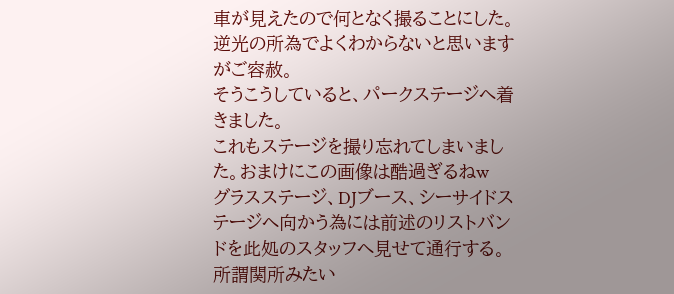車が見えたので何となく撮ることにした。
逆光の所為でよくわからないと思いますがご容赦。
そうこうしていると、パークステージへ着きました。
これもステージを撮り忘れてしまいました。おまけにこの画像は酷過ぎるねw
グラスステージ、DJブース、シーサイドステージへ向かう為には前述のリストバンドを此処のスタッフへ見せて通行する。所謂関所みたい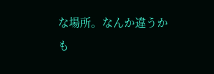な場所。なんか違うかも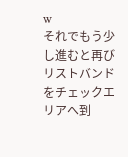w
それでもう少し進むと再びリストバンドをチェックエリアへ到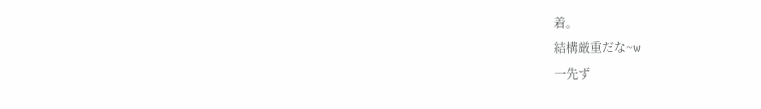着。
結構厳重だな~w
一先ず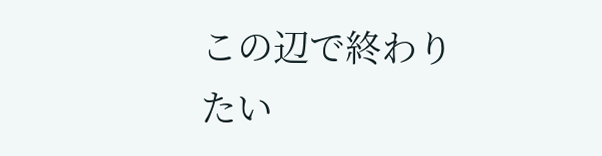この辺で終わりたい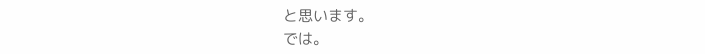と思います。
では。